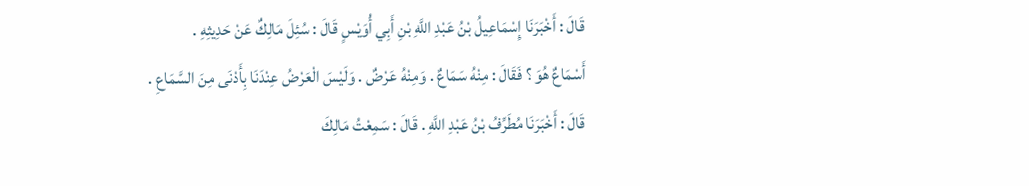قَالَ : أَخْبَرَنَا إِسْمَاعِيلُ بْنُ عَبْدِ اللَّهِ بْنِ أَبِي أُوَيْسٍ قَالَ : سُئِلَ مَالِكٌ عَنْ حَدِيثِهِ .
أَسْمَاعٌ هُوَ ؟ فَقَالَ : مِنْهُ سَمَاعٌ . وَمِنْهُ عَرْضٌ . وَلَيْسَ الْعَرْضُ عِنْدَنَا بِأَدْنَى مِنَ السَّمَاعِ .
قَالَ : أَخْبَرَنَا مُطَرِّفُ بْنُ عَبْدِ اللَّهِ . قَالَ : سَمِعْتُ مَالِكَ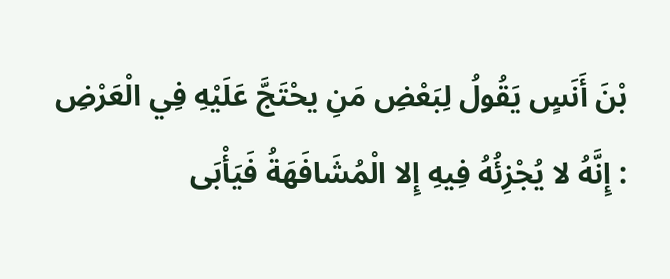بْنَ أَنَسٍ يَقُولُ لِبَعْضِ مَنِ يحْتَجَّ عَلَيْهِ فِي الْعَرْضِ : إِنَّهُ لا يُجْزِئُهُ فِيهِ إِلا الْمُشَافَهَةُ فَيَأْبَى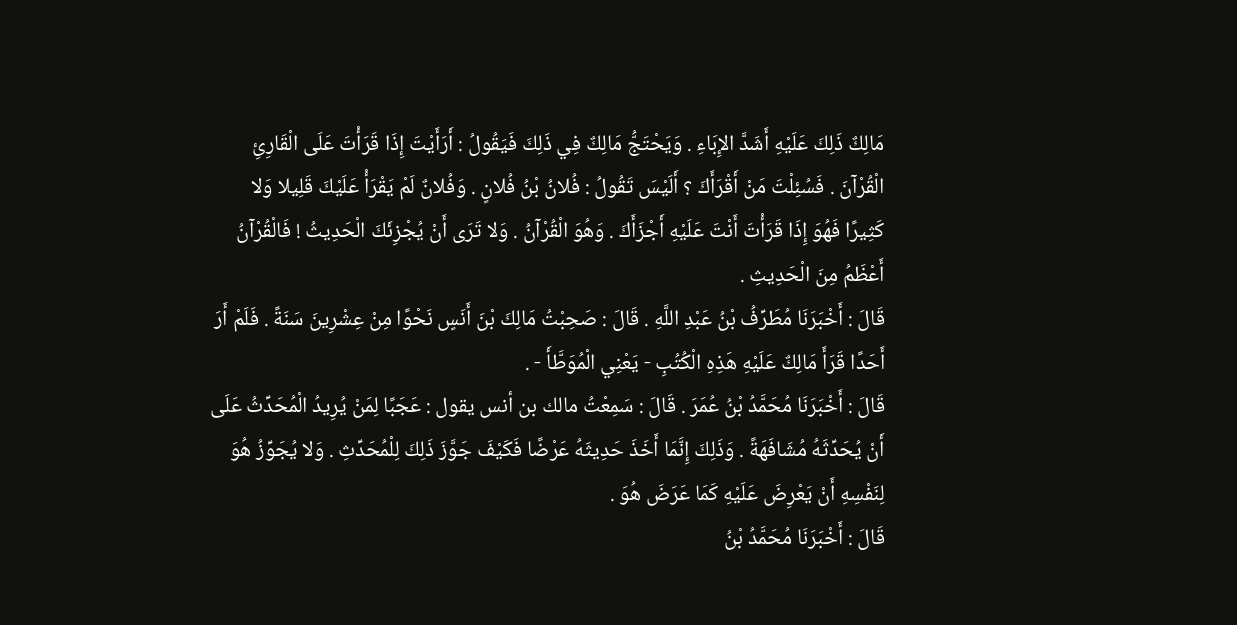مَالِكٌ ذَلِكَ عَلَيْهِ أَشَدَّ الإِبَاءِ . وَيَحْتَجُّ مَالِكٌ فِي ذَلِكَ فَيَقُولُ : أَرَأَيْتَ إِذَا قَرَأْتَ عَلَى الْقَارِئِ الْقُرْآنَ . فَسُئِلْتَ مَنْ أَقْرَأَكَ ؟ أَلَيْسَ تَقُولُ : فُلانُ بْنُ فُلانٍ . وَفُلانٌ لَمْ يَقْرَأْ عَلَيْكَ قَلِيلا وَلا كَثِيرًا فَهُوَ إِذَا قَرَأْتَ أَنْتَ عَلَيْهِ أَجْزَأَكَ . وَهُوَ الْقُرْآنُ . وَلا تَرَى أَنْ يُجْزِئَكَ الْحَدِيثُ ! فَالْقُرْآنُ أَعْظَمُ مِنَ الْحَدِيثِ .
قَالَ : أَخْبَرَنَا مُطَرِّفُ بْنُ عَبْدِ اللَّهِ . قَالَ : صَحِبْتُ مَالِكَ بْنَ أَنَسٍ نَحْوًا مِنْ عِشْرِينَ سَنَةً . فَلَمْ أَرَ أَحَدًا قَرَأَ مَالِكٌ عَلَيْهِ هَذِهِ الْكُتُبِ - يَعْنِي الْمُوَطَّأَ - .
قَالَ : أَخْبَرَنَا مُحَمَّدُ بْنُ عُمَرَ . قَالَ : سَمِعْتُ مالك بن أنس يقول : عَجَبًا لِمَنْ يُرِيدُ الْمُحَدِّثُ عَلَى أَنْ يُحَدِّثَهُ مُشَافَهَةً . وَذَلِكَ إِنَّمَا أَخَذَ حَدِيثَهُ عَرْضًا فَكَيْفَ جَوَّزَ ذَلِكَ لِلْمُحَدِّثِ . وَلا يُجَوِّزُ هُوَ لِنَفْسِهِ أَنْ يَعْرِضَ عَلَيْهِ كَمَا عَرَضَ هُوَ .
قَالَ : أَخْبَرَنَا مُحَمَّدُ بْنُ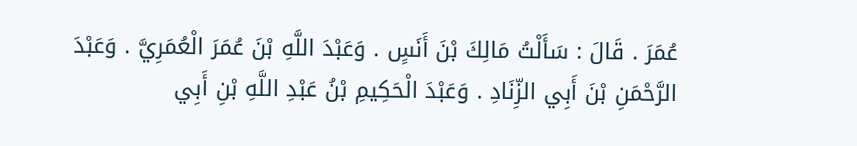عُمَرَ . قَالَ : سَأَلْتُ مَالِكَ بْنَ أَنَسٍ . وَعَبْدَ اللَّهِ بْنَ عُمَرَ الْعُمَرِيَّ . وَعَبْدَ الرَّحْمَنِ بْنَ أَبِي الزِّنَادِ . وَعَبْدَ الْحَكِيمِ بْنُ عَبْدِ اللَّهِ بْنِ أَبِي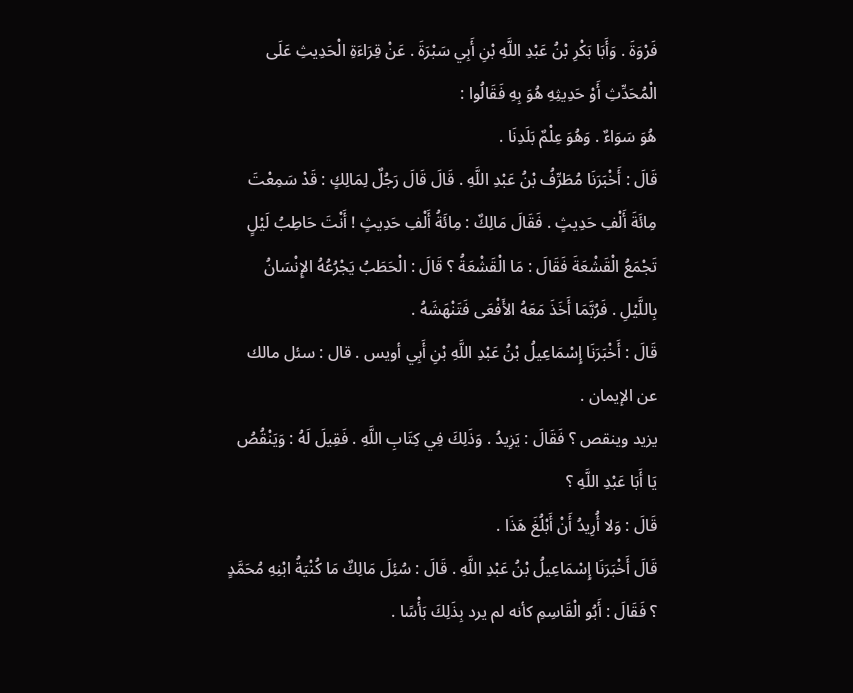فَرْوَةَ . وَأَبَا بَكْرِ بْنُ عَبْدِ اللَّهِ بْنِ أَبِي سَبْرَةَ . عَنْ قِرَاءَةِ الْحَدِيثِ عَلَى الْمُحَدِّثِ أَوْ حَدِيثِهِ هُوَ بِهِ فَقَالُوا :
هُوَ سَوَاءٌ . وَهُوَ عِلْمٌ بَلَدِنَا .
قَالَ : أَخْبَرَنَا مُطَرِّفُ بْنُ عَبْدِ اللَّهِ . قَالَ قَالَ رَجُلٌ لِمَالِكٍ : قَدْ سَمِعْتَ مِائَةَ أَلْفِ حَدِيثٍ . فَقَالَ مَالِكٌ : مِائَةُ أَلْفِ حَدِيثٍ ! أَنْتَ حَاطِبُ لَيْلٍ تَجْمَعُ الْقَشْعَةَ فَقَالَ : مَا الْقَشْعَةُ ؟ قَالَ : الْحَطَبُ يَجْرُعُهُ الإِنْسَانُ بِاللَّيْلِ . فَرُبَّمَا أَخَذَ مَعَهُ الأَفْعَى فَتَنْهَشَهُ .
قَالَ : أَخْبَرَنَا إِسْمَاعِيلُ بْنُ عَبْدِ اللَّهِ بْنِ أَبِي أويس . قال : سئل مالك عن الإيمان .
يزيد وينقص ؟ فَقَالَ : يَزِيدُ . وَذَلِكَ فِي كِتَابِ اللَّهِ . فَقِيلَ لَهُ : وَيَنْقُصُ يَا أَبَا عَبْدِ اللَّهِ ؟
قَالَ : وَلا أُرِيدُ أَنْ أَبْلُغَ هَذَا .
قَالَ أَخْبَرَنَا إِسْمَاعِيلُ بْنُ عَبْدِ اللَّهِ . قَالَ : سُئِلَ مَالِكٌ مَا كُنْيَةُ ابْنِهِ مُحَمَّدٍ ؟ فَقَالَ : أَبُو الْقَاسِمِ كأنه لم يرد بِذَلِكَ بَأْسًا .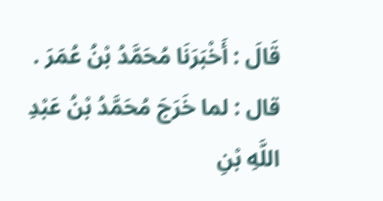قَالَ : أَخْبَرَنَا مُحَمَّدُ بْنُ عُمَرَ . قال : لما خَرَجَ مُحَمَّدُ بْنُ عَبْدِ اللَّهِ بْنِ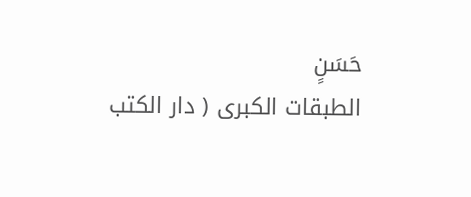حَسَنٍ
الطبقات الكبرى ( دار الكتب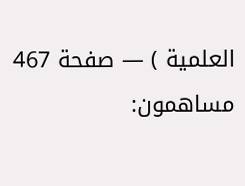العلمية ) — صفحة 467
مساهمون: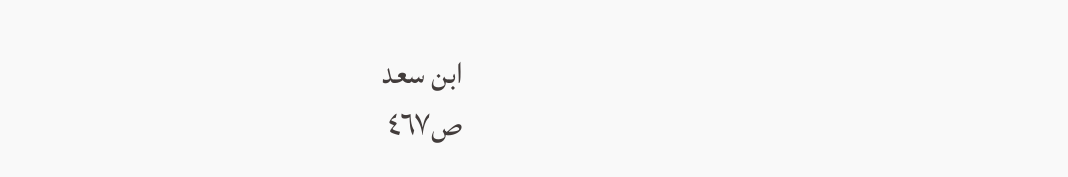ابن سعد
ص٤٦٧